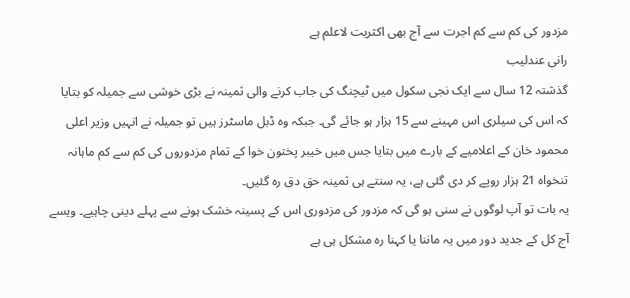مزدور کی کم سے کم اجرت سے آج بھی اکثریت لاعلم ہے
رانی عندلیب
گذشتہ 12 سال سے ایک نجی سکول میں ٹیچنگ کی جاب کرنے والی ثمینہ نے بڑی خوشی سے جمیلہ کو بتایا کہ اس کی سیلری اس مہینے سے 15 ہزار ہو جائے گی۔ جبکہ وہ ڈبل ماسٹرز ہیں تو جمیلہ نے انہیں وزیر اعلی محمود خان کے اعلامیے کے بارے میں بتایا جس میں خیبر پختون خوا کے تمام مزدوروں کی کم سے کم ماہانہ تنخواہ 21 ہزار روپے کر دی گئی ہے، یہ سنتے ہی ثمینہ حق دق رہ گئیں۔
یہ بات تو آپ لوگوں نے سنی ہو گی کہ مزدور کی مزدوری اس کے پسینہ خشک ہونے سے پہلے دینی چاہیے۔ ویسے آج کل کے جدید دور میں یہ ماننا یا کہنا رہ مشکل ہی ہے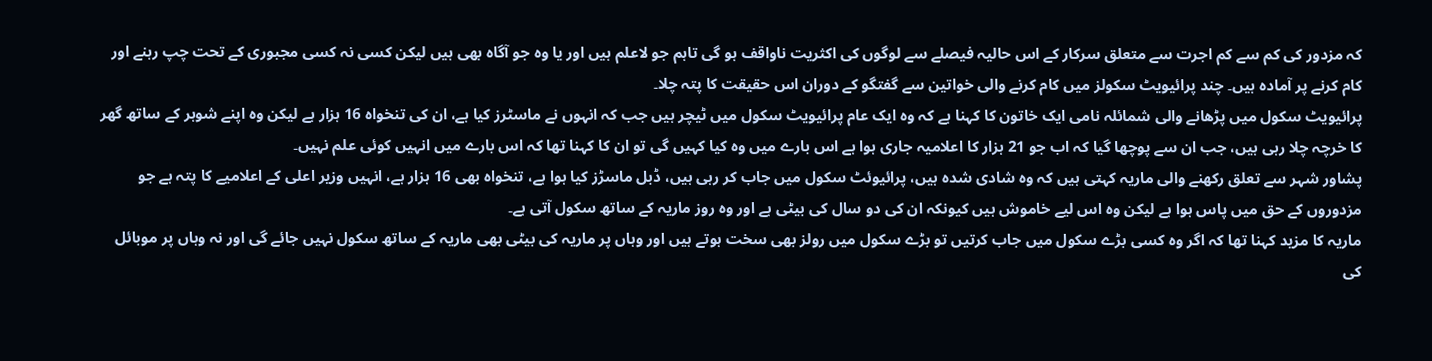کہ مزدور کی کم سے کم اجرت سے متعلق سرکار کے اس حالیہ فیصلے سے لوگوں کی اکثریت ناواقف ہو گی تاہم جو لاعلم ہیں اور یا وہ جو آگاہ بھی ہیں لیکن کسی نہ کسی مجبوری کے تحت چپ رہنے اور کام کرنے پر آمادہ ہیں۔ چند پرائیویٹ سکولز میں کام کرنے والی خواتین سے گفتگو کے دوران اس حقیقت کا پتہ چلا۔
پرائیویٹ سکول میں پڑھانے والی شمائلہ نامی ایک خاتون کا کہنا ہے کہ وہ ایک عام پرائیویٹ سکول میں ٹیچر ہیں جب کہ انہوں نے ماسٹرز کیا ہے، ان کی تنخواہ 16 ہزار ہے لیکن وہ اپنے شوہر کے ساتھ گھر کا خرچہ چلا رہی ہیں، جب ان سے پوچھا گیا کہ اب جو 21 ہزار کا اعلامیہ جاری ہوا ہے اس بارے میں وہ کیا کہیں گی تو ان کا کہنا تھا کہ اس بارے میں انہیں کوئی علم نہیں۔
پشاور شہر سے تعلق رکھنے والی ماریہ کہتی ہیں کہ وہ شادی شدہ ہیں، پرائیوئٹ سکول میں جاب کر رہی ہیں، ڈبل ماسڑز کیا ہوا ہے، تنخواہ بھی 16 ہزار ہے، انہیں وزیر اعلی کے اعلامیے کا پتہ ہے جو مزدوروں کے حق میں پاس ہوا ہے لیکن وہ اس لیے خاموش ہیں کیونکہ ان کی دو سال کی بیٹی ہے اور وہ روز ماریہ کے ساتھ سکول آتی ہے۔
ماریہ کا مزید کہنا تھا کہ اگر وہ کسی بڑے سکول میں جاب کرتیں تو بڑے سکول میں رولز بھی سخت ہوتے ہیں اور وہاں پر ماریہ کی بیٹی بھی ماریہ کے ساتھ سکول نہیں جائے گی اور نہ وہاں پر موبائل کی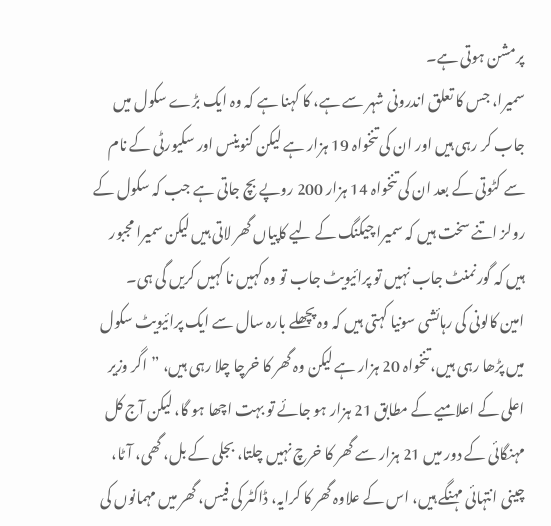پرمشن ہوتی ہے۔
سمیرا، جس کا تعلق اندرونی شہر سے ہے، کا کہنا ہے کہ وہ ایک بڑے سکول میں جاب کر رہی ہیں اور ان کی تنخواہ 19 ہزار ہے لیکن کنوینس اور سکیورٹی کے نام سے کٹوتی کے بعد ان کی تنخواہ 14 ہزار 200 روپے بچ جاتی ہے جب کہ سکول کے رولز اتنے سخت ہیں کہ سمیرا چیکنگ کے لیے کاپیاں گھر لاتی ہیں لیکن سمیرا مجبور ہیں کہ گورنمنٹ جاب نہیں تو پرائیویٹ جاب تو وہ کہیں نا کہیں کریں گی ہی۔
امین کالونی کی رہائشی سونیا کہتی ہیں کہ وہ پچھلے بارہ سال سے ایک پرائیویٹ سکول میں پڑھا رہی ہیں، تنخواہ 20 ہزار ہے لیکن وہ گھر کا خرچا چلا رہی ہیں، ”اگر وزیر اعلی کے اعلامیے کے مطابق 21 ہزار ہو جائے تو بہت اچھا ہو گا، لیکن آج کل مہنگائی کے دور میں 21 ہزار سے گھر کا خرچ نہیں چلتا، بجلی کے بل، گھی، آٹا، چینی انتہائی مہنگے ہیں، اس کے علاوہ گھر کا کرایہ، ڈاکٹر کی فیس، گھر میں مہمانوں کی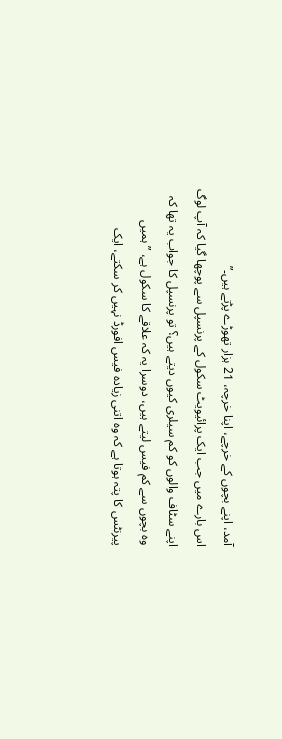آمد، اپنے بچوں کے خرچے، اپنا خرچہ، 21 ہزار تھوڑے پڑتے ہیں۔”
اس بارے میں جب ایک پرائیویٹ سکول کے پرنسپل سے پوچھا گیا کہ آپ لوگ اپنے سٹاف والوں کو کم سیلری کیوں دیتے ہیں؟ تو پرنسپل کا جواب یہ تھا کہ وہ بچوں سے کم فیس لیتے ہیں، دوسرا یہ کہ علاقے کا سکول ہے، ”ہمیں پیرنٹس کا پتہ ہوتا ہے کہ وہ اتنی زیادہ فیس افورڈ نہیں کر سکتے، ایک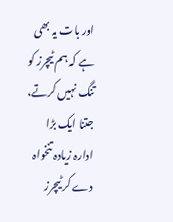اور بات یہ بھی ہے کہ ہم ٹیچرز کو تنگ نہیں کرتے، جتنا ایک بڑا ادارہ زیادہ تنخواہ دے کر ٹیچرز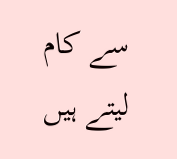سے کام لیتے ہیں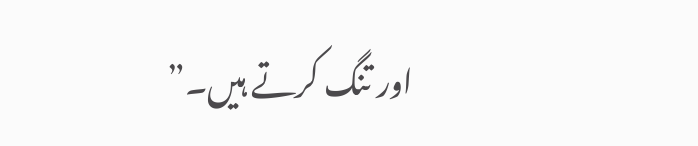اور تنگ کرتے ہیں۔”